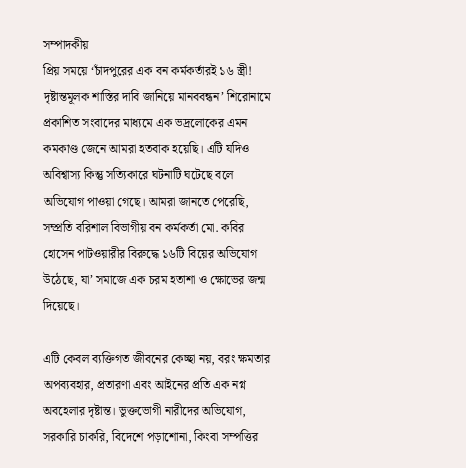সম্পাদকীয়
প্রিয় সময়ে ‘চাঁদপুরের এক বন কর্মকর্তারই ১৬ স্ত্রী! দৃষ্টান্তমূলক শাস্তির দাবি জানিয়ে মানববন্ধন’ শিরোনামে প্রকাশিত সংবাদের মাধ্যমে এক ভদ্রলোকের এমন কমকাণ্ড জেনে আমরা হতবাক হয়েছি। এটি যদিও অবিশ্বাস্য কিন্তু সত্যিকারে ঘটনাটি ঘটেছে বলে অভিযোগ পাওয়া গেছে। আমরা জানতে পেরেছি, সম্প্রতি বরিশাল বিভাগীয় বন কর্মকর্তা মো. কবির হোসেন পাটওয়ারীর বিরুদ্ধে ১৬টি বিয়ের অভিযোগ উঠেছে, যা’ সমাজে এক চরম হতাশা ও ক্ষোভের জন্ম দিয়েছে।

এটি কেবল ব্যক্তিগত জীবনের কেচ্ছা নয়, বরং ক্ষমতার অপব্যবহার, প্রতারণা এবং আইনের প্রতি এক নগ্ন অবহেলার দৃষ্টান্ত। ভুক্তভোগী নারীদের অভিযোগ, সরকারি চাকরি, বিদেশে পড়াশোনা, কিংবা সম্পত্তির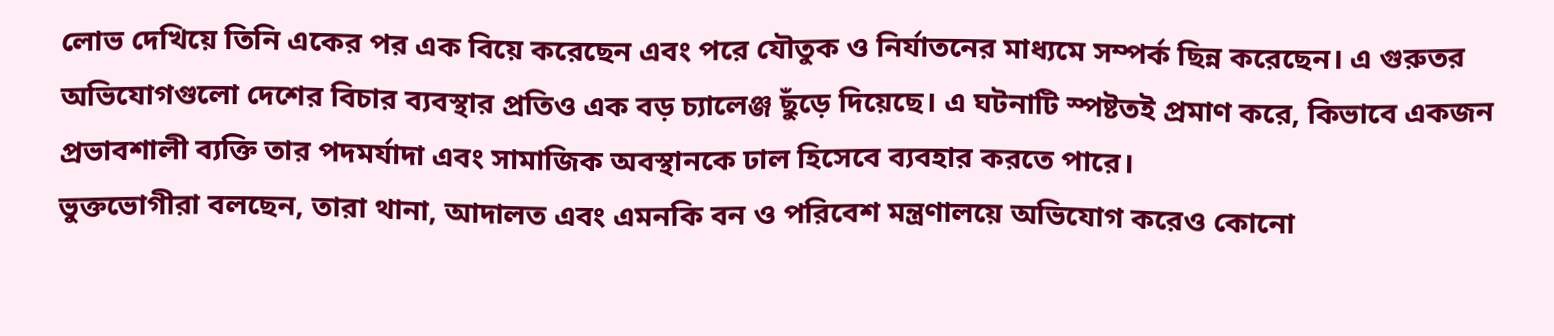লোভ দেখিয়ে তিনি একের পর এক বিয়ে করেছেন এবং পরে যৌতুক ও নির্যাতনের মাধ্যমে সম্পর্ক ছিন্ন করেছেন। এ গুরুতর অভিযোগগুলো দেশের বিচার ব্যবস্থার প্রতিও এক বড় চ্যালেঞ্জ ছুঁড়ে দিয়েছে। এ ঘটনাটি স্পষ্টতই প্রমাণ করে, কিভাবে একজন প্রভাবশালী ব্যক্তি তার পদমর্যাদা এবং সামাজিক অবস্থানকে ঢাল হিসেবে ব্যবহার করতে পারে।
ভুক্তভোগীরা বলছেন, তারা থানা, আদালত এবং এমনকি বন ও পরিবেশ মন্ত্রণালয়ে অভিযোগ করেও কোনো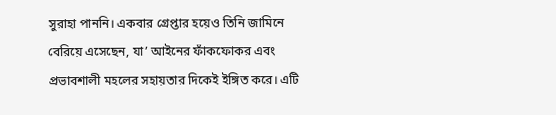সুরাহা পাননি। একবার গ্রেপ্তার হয়েও তিনি জামিনে বেরিয়ে এসেছেন, যা’ আইনের ফাঁকফোকর এবং প্রভাবশালী মহলের সহায়তার দিকেই ইঙ্গিত করে। এটি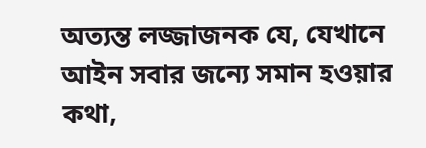অত্যন্ত লজ্জাজনক যে, যেখানে আইন সবার জন্যে সমান হওয়ার কথা,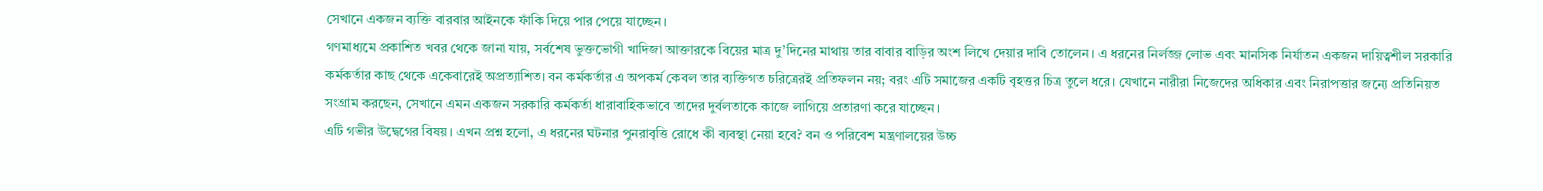সেখানে একজন ব্যক্তি বারবার আইনকে ফাঁকি দিয়ে পার পেয়ে যাচ্ছেন।
গণমাধ্যমে প্রকাশিত খবর থেকে জানা যায়, সর্বশেষ ভুক্তভোগী খাদিজা আক্তারকে বিয়ের মাত্র দু’দিনের মাথায় তার বাবার বাড়ির অংশ লিখে দেয়ার দাবি তোলেন। এ ধরনের নির্লজ্জ লোভ এবং মানসিক নির্যাতন একজন দায়িত্বশীল সরকারি কর্মকর্তার কাছ থেকে একেবারেই অপ্রত্যাশিত। বন কর্মকর্তার এ অপকর্ম কেবল তার ব্যক্তিগত চরিত্রেরই প্রতিফলন নয়; বরং এটি সমাজের একটি বৃহত্তর চিত্র তুলে ধরে। যেখানে নারীরা নিজেদের অধিকার এবং নিরাপত্তার জন্যে প্রতিনিয়ত সংগ্রাম করছেন, সেখানে এমন একজন সরকারি কর্মকর্তা ধারাবাহিকভাবে তাদের দুর্বলতাকে কাজে লাগিয়ে প্রতারণা করে যাচ্ছেন।
এটি গভীর উদ্বেগের বিষয়। এখন প্রশ্ন হলো, এ ধরনের ঘটনার পুনরাবৃত্তি রোধে কী ব্যবস্থা নেয়া হবে? বন ও পরিবেশ মন্ত্রণালয়ের উচ্চ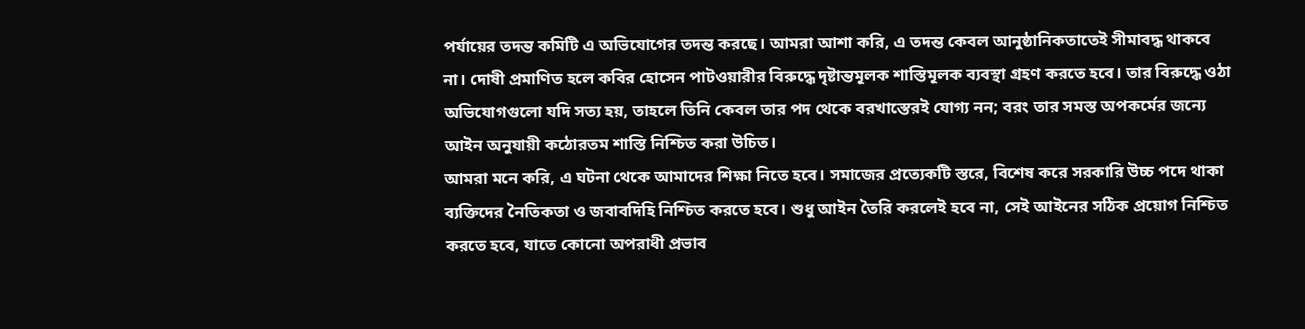পর্যায়ের তদন্ত কমিটি এ অভিযোগের তদন্ত করছে। আমরা আশা করি, এ তদন্ত কেবল আনুষ্ঠানিকতাতেই সীমাবদ্ধ থাকবে না। দোষী প্রমাণিত হলে কবির হোসেন পাটওয়ারীর বিরুদ্ধে দৃষ্টান্তমূলক শাস্তিমূলক ব্যবস্থা গ্রহণ করতে হবে। তার বিরুদ্ধে ওঠা অভিযোগগুলো যদি সত্য হয়, তাহলে তিনি কেবল তার পদ থেকে বরখাস্তেরই যোগ্য নন; বরং তার সমস্ত অপকর্মের জন্যে আইন অনুযায়ী কঠোরতম শাস্তি নিশ্চিত করা উচিত।
আমরা মনে করি, এ ঘটনা থেকে আমাদের শিক্ষা নিতে হবে। সমাজের প্রত্যেকটি স্তরে, বিশেষ করে সরকারি উচ্চ পদে থাকা ব্যক্তিদের নৈতিকতা ও জবাবদিহি নিশ্চিত করতে হবে। শুধু আইন তৈরি করলেই হবে না, সেই আইনের সঠিক প্রয়োগ নিশ্চিত করতে হবে, যাতে কোনো অপরাধী প্রভাব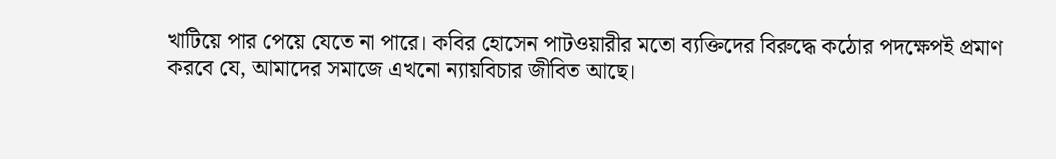খাটিয়ে পার পেয়ে যেতে না পারে। কবির হোসেন পাটওয়ারীর মতো ব্যক্তিদের বিরুদ্ধে কঠোর পদক্ষেপই প্রমাণ করবে যে, আমাদের সমাজে এখনো ন্যায়বিচার জীবিত আছে।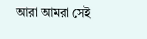আরা আমরা সেই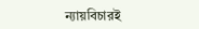ন্যায়বিচারই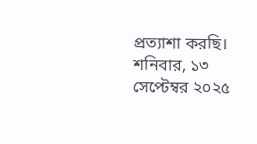প্রত্যাশা করছি।
শনিবার, ১৩ সেপ্টেম্বর ২০২৫